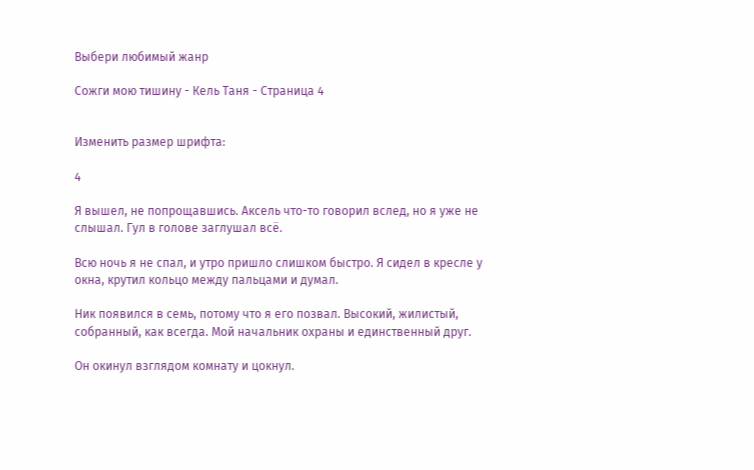Выбери любимый жанр

Сожги мою тишину - Кель Таня - Страница 4


Изменить размер шрифта:

4

Я вышел, не попрощавшись. Аксель что-то говорил вслед, но я уже не слышал. Гул в голове заглушал всё.

Всю ночь я не спал, и утро пришло слишком быстро. Я сидел в кресле у окна, крутил кольцо между пальцами и думал.

Ник появился в семь, потому что я его позвал. Высокий, жилистый, собранный, как всегда. Мой начальник охраны и единственный друг.

Он окинул взглядом комнату и цокнул.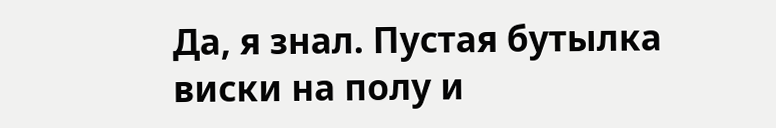Да, я знал. Пустая бутылка виски на полу и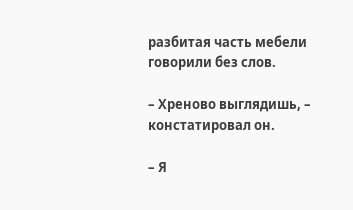разбитая часть мебели говорили без слов.

– Хреново выглядишь, – констатировал он.

– Я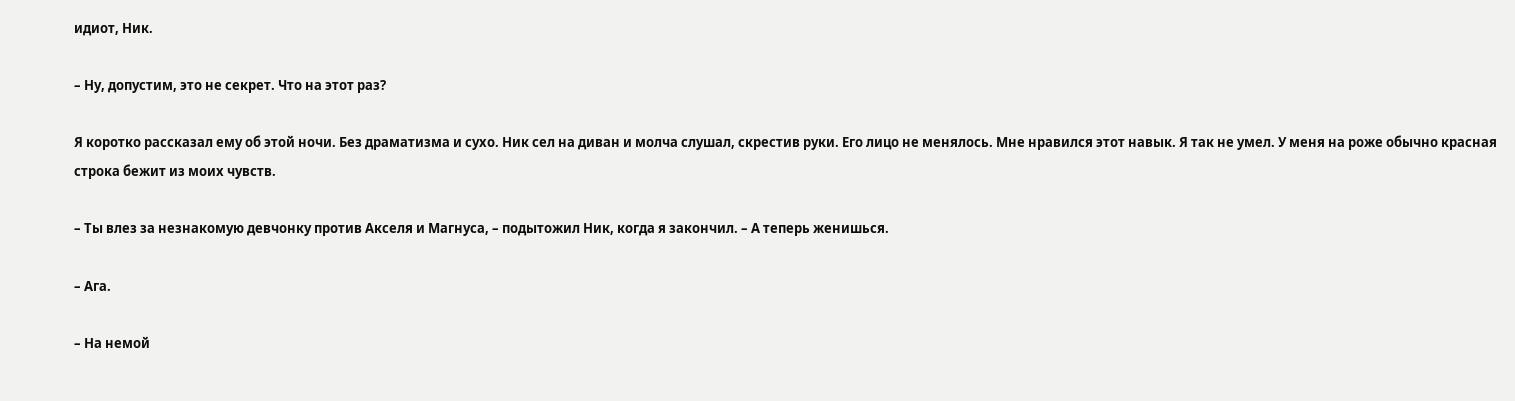идиот, Ник.

– Ну, допустим, это не секрет. Что на этот раз?

Я коротко рассказал ему об этой ночи. Без драматизма и сухо. Ник сел на диван и молча слушал, скрестив руки. Его лицо не менялось. Мне нравился этот навык. Я так не умел. У меня на роже обычно красная строка бежит из моих чувств.

– Ты влез за незнакомую девчонку против Акселя и Магнуса, – подытожил Ник, когда я закончил. – А теперь женишься.

– Ага.

– На немой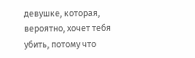девушке, которая, вероятно, хочет тебя убить, потому что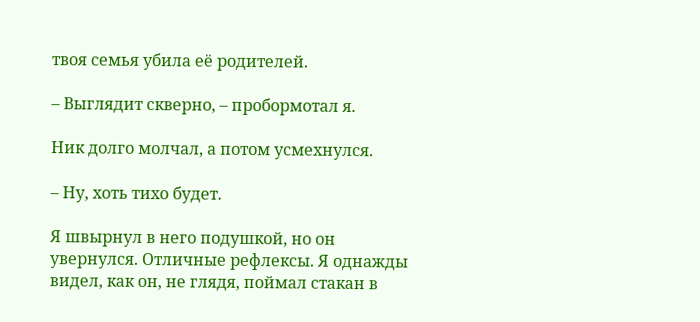твоя семья убила её родителей.

– Выглядит скверно, – пробормотал я.

Ник долго молчал, а потом усмехнулся.

– Ну, хоть тихо будет.

Я швырнул в него подушкой, но он увернулся. Отличные рефлексы. Я однажды видел, как он, не глядя, поймал стакан в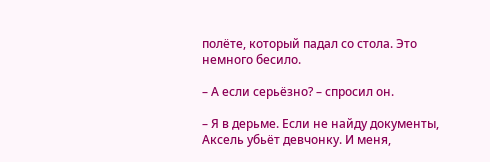полёте, который падал со стола. Это немного бесило.

– А если серьёзно? – спросил он.

– Я в дерьме. Если не найду документы, Аксель убьёт девчонку. И меня,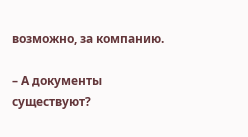возможно, за компанию.

– А документы существуют?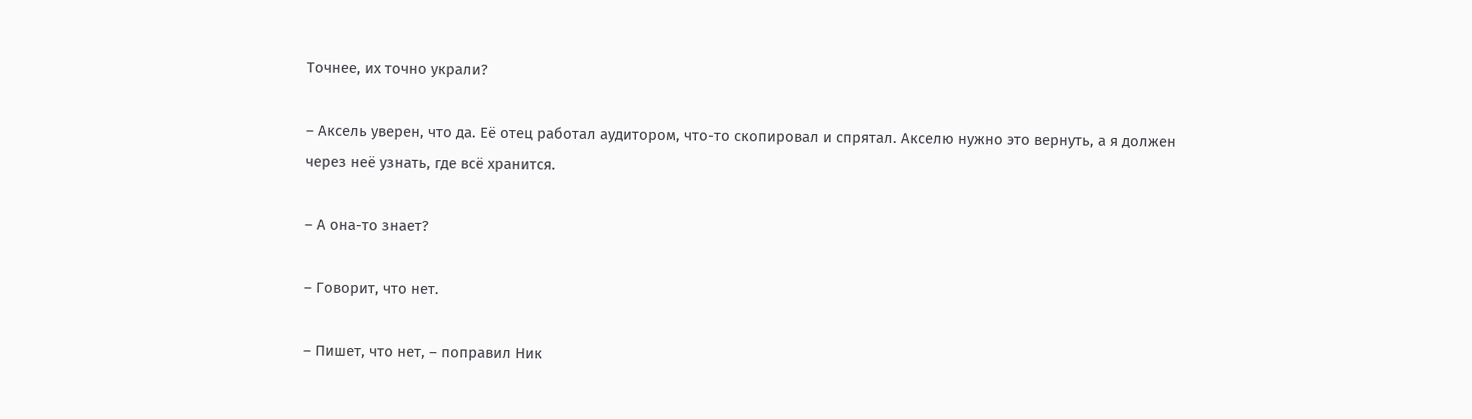Точнее, их точно украли?

– Аксель уверен, что да. Её отец работал аудитором, что-то скопировал и спрятал. Акселю нужно это вернуть, а я должен через неё узнать, где всё хранится.

– А она-то знает?

– Говорит, что нет.

– Пишет, что нет, – поправил Ник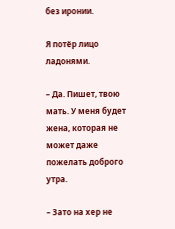без иронии.

Я потёр лицо ладонями.

– Да. Пишет, твою мать. У меня будет жена, которая не может даже пожелать доброго утра.

– Зато на хер не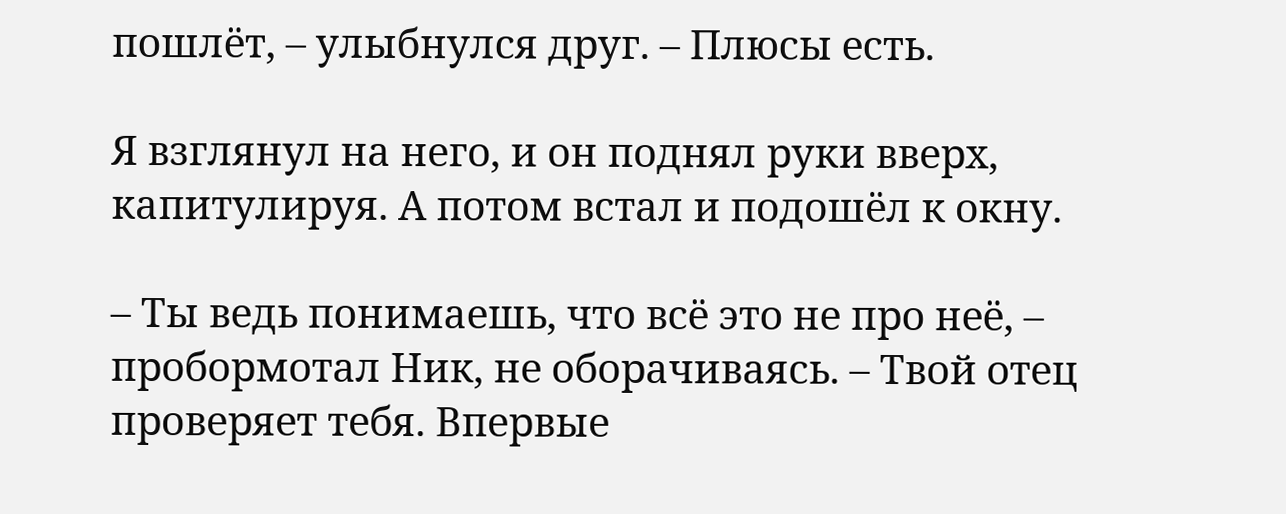пошлёт, – улыбнулся друг. – Плюсы есть.

Я взглянул на него, и он поднял руки вверх, капитулируя. А потом встал и подошёл к окну.

– Ты ведь понимаешь, что всё это не про неё, – пробормотал Ник, не оборачиваясь. – Твой отец проверяет тебя. Впервые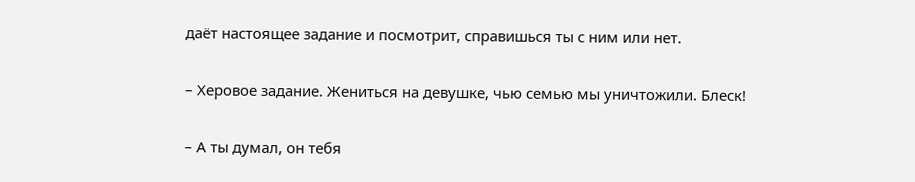даёт настоящее задание и посмотрит, справишься ты с ним или нет.

– Херовое задание. Жениться на девушке, чью семью мы уничтожили. Блеск!

– А ты думал, он тебя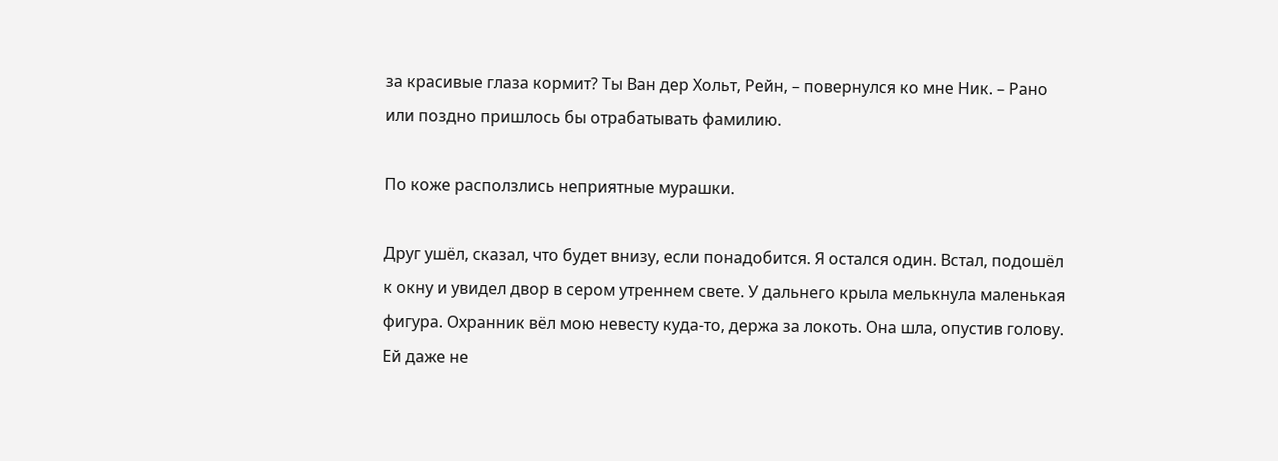за красивые глаза кормит? Ты Ван дер Хольт, Рейн, – повернулся ко мне Ник. – Рано или поздно пришлось бы отрабатывать фамилию.

По коже расползлись неприятные мурашки.

Друг ушёл, сказал, что будет внизу, если понадобится. Я остался один. Встал, подошёл к окну и увидел двор в сером утреннем свете. У дальнего крыла мелькнула маленькая фигура. Охранник вёл мою невесту куда-то, держа за локоть. Она шла, опустив голову. Ей даже не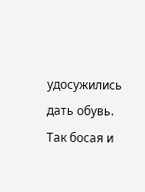удосужились дать обувь. Так босая и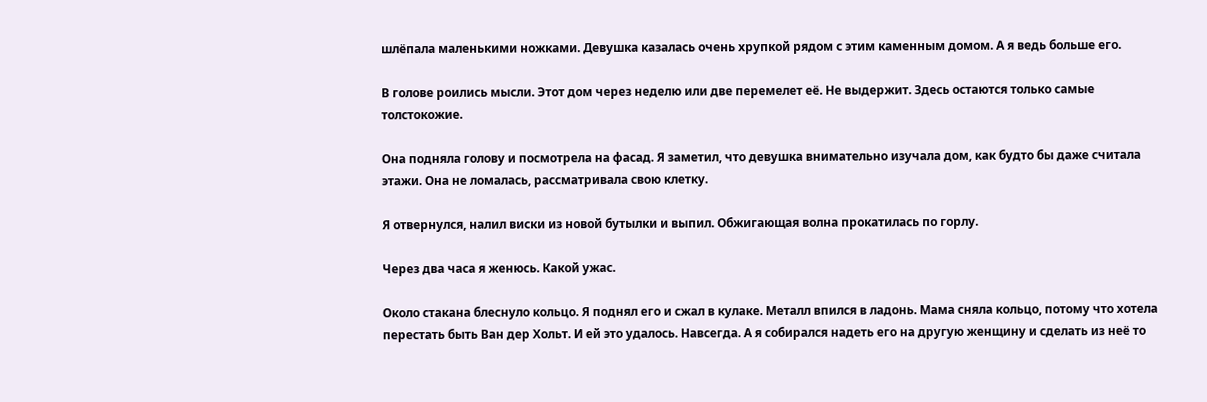шлёпала маленькими ножками. Девушка казалась очень хрупкой рядом с этим каменным домом. А я ведь больше его.

В голове роились мысли. Этот дом через неделю или две перемелет её. Не выдержит. Здесь остаются только самые толстокожие.

Она подняла голову и посмотрела на фасад. Я заметил, что девушка внимательно изучала дом, как будто бы даже считала этажи. Она не ломалась, рассматривала свою клетку.

Я отвернулся, налил виски из новой бутылки и выпил. Обжигающая волна прокатилась по горлу.

Через два часа я женюсь. Какой ужас.

Около стакана блеснуло кольцо. Я поднял его и сжал в кулаке. Металл впился в ладонь. Мама сняла кольцо, потому что хотела перестать быть Ван дер Хольт. И ей это удалось. Навсегда. А я собирался надеть его на другую женщину и сделать из неё то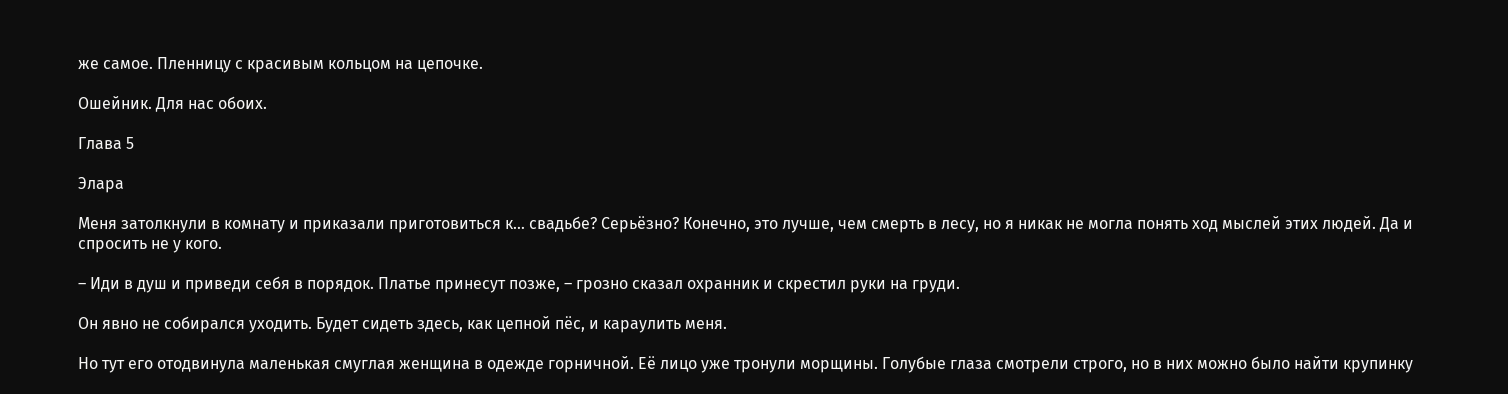же самое. Пленницу с красивым кольцом на цепочке.

Ошейник. Для нас обоих.

Глава 5

Элара

Меня затолкнули в комнату и приказали приготовиться к… свадьбе? Серьёзно? Конечно, это лучше, чем смерть в лесу, но я никак не могла понять ход мыслей этих людей. Да и спросить не у кого.

– Иди в душ и приведи себя в порядок. Платье принесут позже, – грозно сказал охранник и скрестил руки на груди.

Он явно не собирался уходить. Будет сидеть здесь, как цепной пёс, и караулить меня.

Но тут его отодвинула маленькая смуглая женщина в одежде горничной. Её лицо уже тронули морщины. Голубые глаза смотрели строго, но в них можно было найти крупинку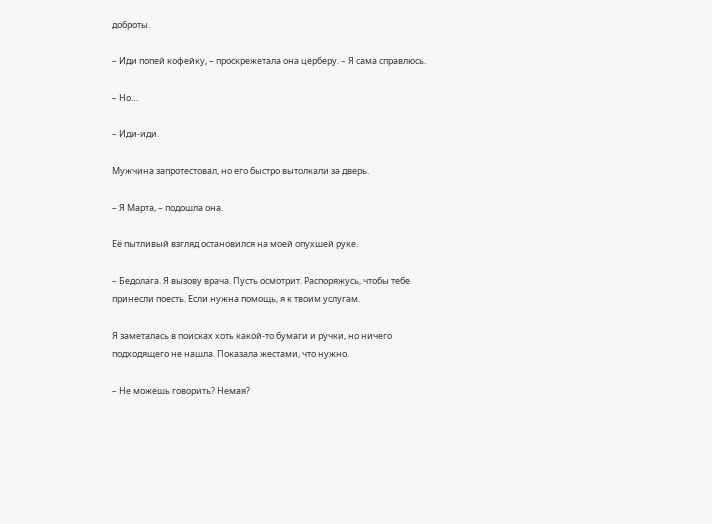доброты.

– Иди попей кофейку, – проскрежетала она церберу. – Я сама справлюсь.

– Но…

– Иди-иди.

Мужчина запротестовал, но его быстро вытолкали за дверь.

– Я Марта, – подошла она.

Её пытливый взгляд остановился на моей опухшей руке.

– Бедолага. Я вызову врача. Пусть осмотрит. Распоряжусь, чтобы тебе принесли поесть. Если нужна помощь, я к твоим услугам.

Я заметалась в поисках хоть какой-то бумаги и ручки, но ничего подходящего не нашла. Показала жестами, что нужно.

– Не можешь говорить? Немая?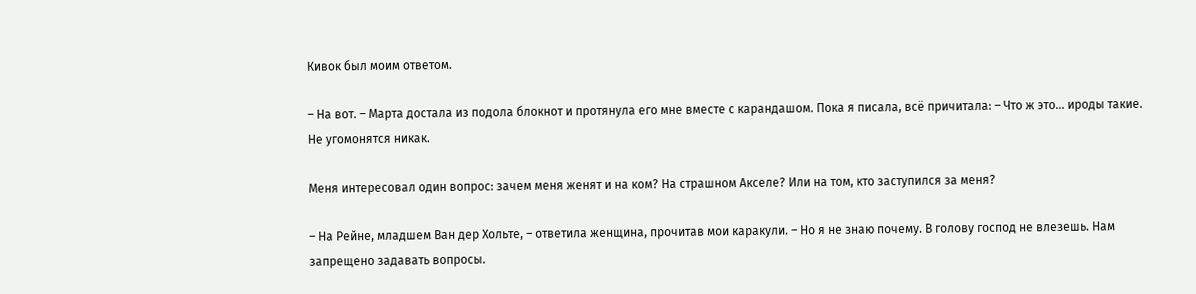Кивок был моим ответом.

– На вот. – Марта достала из подола блокнот и протянула его мне вместе с карандашом. Пока я писала, всё причитала: – Что ж это… ироды такие. Не угомонятся никак.

Меня интересовал один вопрос: зачем меня женят и на ком? На страшном Акселе? Или на том, кто заступился за меня?

– На Рейне, младшем Ван дер Хольте, – ответила женщина, прочитав мои каракули. – Но я не знаю почему. В голову господ не влезешь. Нам запрещено задавать вопросы.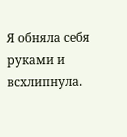Я обняла себя руками и всхлипнула.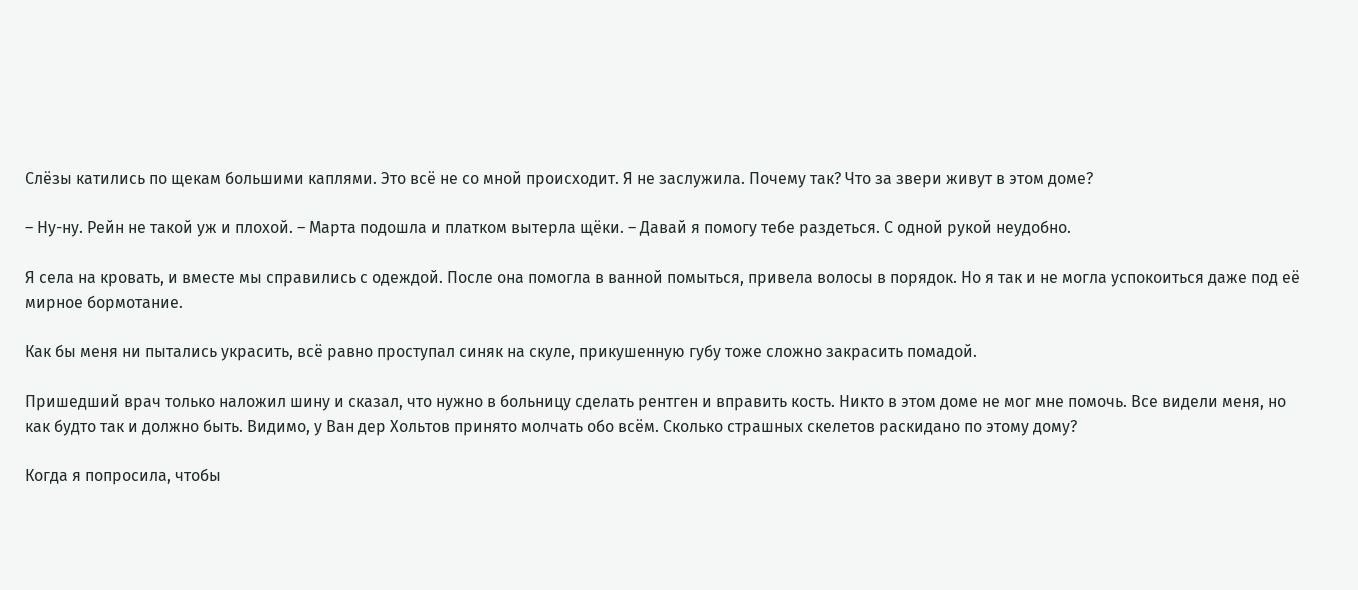Слёзы катились по щекам большими каплями. Это всё не со мной происходит. Я не заслужила. Почему так? Что за звери живут в этом доме?

– Ну-ну. Рейн не такой уж и плохой. – Марта подошла и платком вытерла щёки. – Давай я помогу тебе раздеться. С одной рукой неудобно.

Я села на кровать, и вместе мы справились с одеждой. После она помогла в ванной помыться, привела волосы в порядок. Но я так и не могла успокоиться даже под её мирное бормотание.

Как бы меня ни пытались украсить, всё равно проступал синяк на скуле, прикушенную губу тоже сложно закрасить помадой.

Пришедший врач только наложил шину и сказал, что нужно в больницу сделать рентген и вправить кость. Никто в этом доме не мог мне помочь. Все видели меня, но как будто так и должно быть. Видимо, у Ван дер Хольтов принято молчать обо всём. Сколько страшных скелетов раскидано по этому дому?

Когда я попросила, чтобы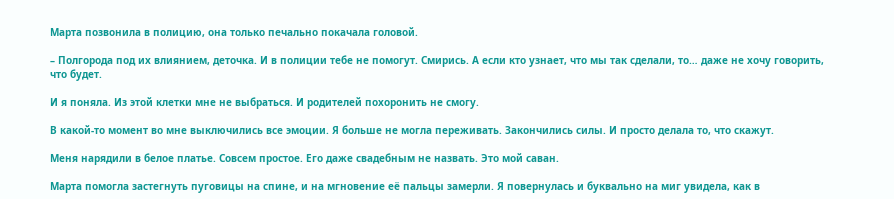Марта позвонила в полицию, она только печально покачала головой.

– Полгорода под их влиянием, деточка. И в полиции тебе не помогут. Смирись. А если кто узнает, что мы так сделали, то… даже не хочу говорить, что будет.

И я поняла. Из этой клетки мне не выбраться. И родителей похоронить не смогу.

В какой-то момент во мне выключились все эмоции. Я больше не могла переживать. Закончились силы. И просто делала то, что скажут.

Меня нарядили в белое платье. Совсем простое. Его даже свадебным не назвать. Это мой саван.

Марта помогла застегнуть пуговицы на спине, и на мгновение её пальцы замерли. Я повернулась и буквально на миг увидела, как в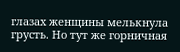глазах женщины мелькнула грусть. Но тут же горничная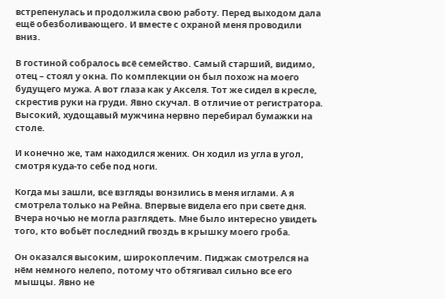встрепенулась и продолжила свою работу. Перед выходом дала ещё обезболивающего. И вместе с охраной меня проводили вниз.

В гостиной собралось всё семейство. Самый старший, видимо, отец – стоял у окна. По комплекции он был похож на моего будущего мужа. А вот глаза как у Акселя. Тот же сидел в кресле, скрестив руки на груди. Явно скучал. В отличие от регистратора. Высокий, худощавый мужчина нервно перебирал бумажки на столе.

И конечно же, там находился жених. Он ходил из угла в угол, смотря куда-то себе под ноги.

Когда мы зашли, все взгляды вонзились в меня иглами. А я смотрела только на Рейна. Впервые видела его при свете дня. Вчера ночью не могла разглядеть. Мне было интересно увидеть того, кто вобьёт последний гвоздь в крышку моего гроба.

Он оказался высоким, широкоплечим. Пиджак смотрелся на нём немного нелепо, потому что обтягивал сильно все его мышцы. Явно не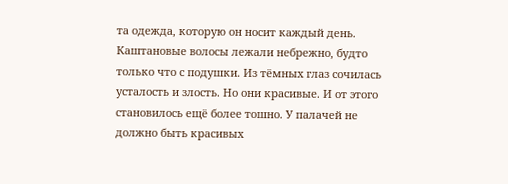та одежда, которую он носит каждый день. Каштановые волосы лежали небрежно, будто только что с подушки. Из тёмных глаз сочилась усталость и злость. Но они красивые. И от этого становилось ещё более тошно. У палачей не должно быть красивых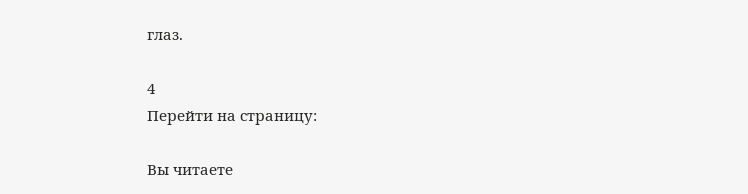глаз.

4
Перейти на страницу:

Вы читаете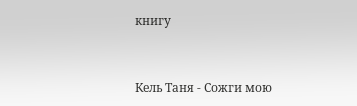книгу


Кель Таня - Сожги мою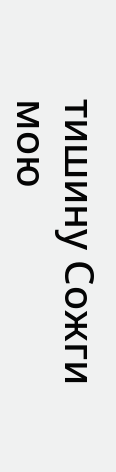тишину Сожги мою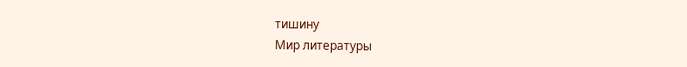тишину
Мир литературы